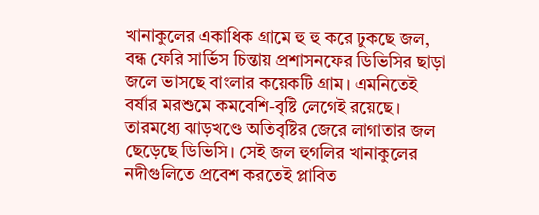খানাকুলের একাধিক গ্রামে হু হু করে ঢুকছে জল, বন্ধ ফেরি সার্ভিস চিন্তায় প্রশাসনফের ডিভিসির ছাড়া জলে ভাসছে বাংলার কয়েকটি গ্রাম। এমনিতেই বর্ষার মরশুমে কমবেশি-বৃষ্টি লেগেই রয়েছে। তারমধ্যে ঝাড়খণ্ডে অতিবৃষ্টির জেরে লাগাতার জল ছেড়েছে ডিভিসি। সেই জল হুগলির খানাকুলের নদীগুলিতে প্রবেশ করতেই প্লাবিত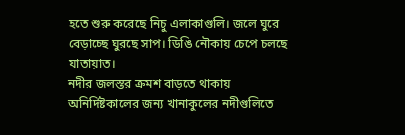হতে শুরু করেছে নিচু এলাকাগুলি। জলে ঘুরে বেড়াচ্ছে ঘুরছে সাপ। ডিঙি নৌকায় চেপে চলছে যাতায়াত।
নদীর জলস্তর ক্রমশ বাড়তে থাকায় অনির্দিষ্টকালের জন্য খানাকুলের নদীগুলিতে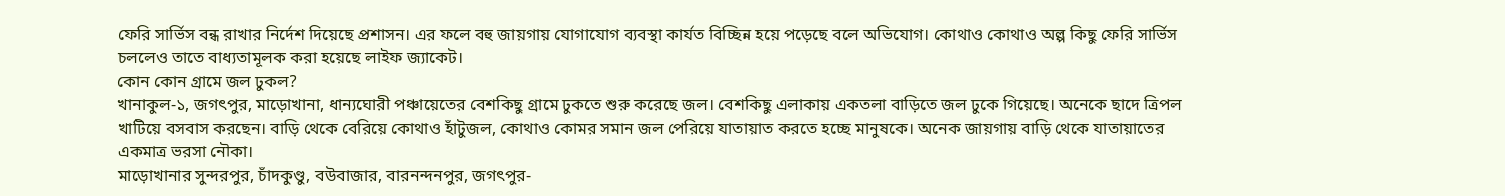ফেরি সার্ভিস বন্ধ রাখার নির্দেশ দিয়েছে প্রশাসন। এর ফলে বহু জায়গায় যোগাযোগ ব্যবস্থা কার্যত বিচ্ছিন্ন হয়ে পড়েছে বলে অভিযোগ। কোথাও কোথাও অল্প কিছু ফেরি সার্ভিস চললেও তাতে বাধ্যতামূলক করা হয়েছে লাইফ জ্যাকেট।
কোন কোন গ্রামে জল ঢুকল?
খানাকুল-১, জগৎপুর, মাড়োখানা, ধান্যঘোরী পঞ্চায়েতের বেশকিছু গ্রামে ঢুকতে শুরু করেছে জল। বেশকিছু এলাকায় একতলা বাড়িতে জল ঢুকে গিয়েছে। অনেকে ছাদে ত্রিপল খাটিয়ে বসবাস করছেন। বাড়ি থেকে বেরিয়ে কোথাও হাঁটুজল, কোথাও কোমর সমান জল পেরিয়ে যাতায়াত করতে হচ্ছে মানুষকে। অনেক জায়গায় বাড়ি থেকে যাতায়াতের একমাত্র ভরসা নৌকা।
মাড়োখানার সুন্দরপুর, চাঁদকুণ্ডু, বউবাজার, বারনন্দনপুর, জগৎপুর-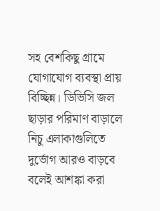সহ বেশকিছু গ্রামে যোগাযোগ ব্যবস্থা প্রায় বিচ্ছিন্ন। ডিভিসি জল ছাড়ার পরিমাণ বাড়ালে নিচু এলাকাগুলিতে দুর্ভোগ আরও বাড়বে বলেই আশঙ্কা করা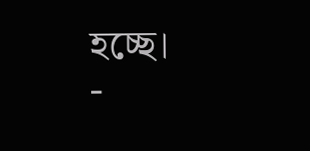হচ্ছে।
-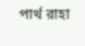পার্থ রাহা